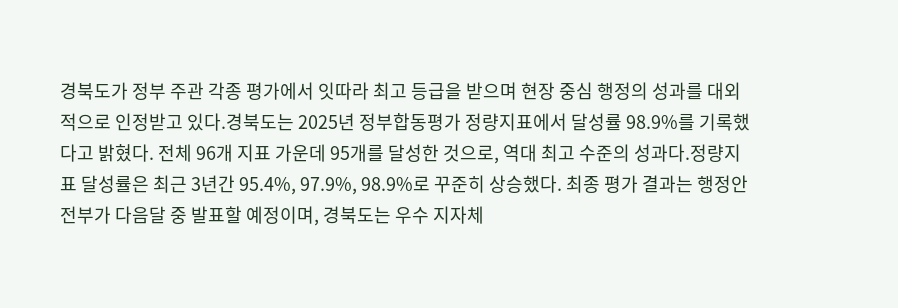경북도가 정부 주관 각종 평가에서 잇따라 최고 등급을 받으며 현장 중심 행정의 성과를 대외적으로 인정받고 있다.경북도는 2025년 정부합동평가 정량지표에서 달성률 98.9%를 기록했다고 밝혔다. 전체 96개 지표 가운데 95개를 달성한 것으로, 역대 최고 수준의 성과다.정량지표 달성률은 최근 3년간 95.4%, 97.9%, 98.9%로 꾸준히 상승했다. 최종 평가 결과는 행정안전부가 다음달 중 발표할 예정이며, 경북도는 우수 지자체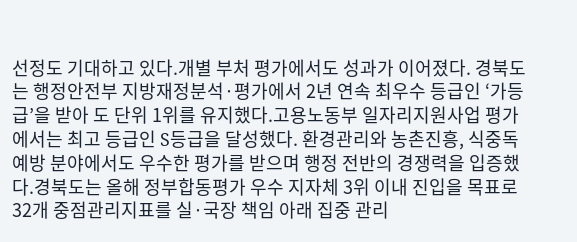선정도 기대하고 있다.개별 부처 평가에서도 성과가 이어졌다. 경북도는 행정안전부 지방재정분석·평가에서 2년 연속 최우수 등급인 ‘가등급’을 받아 도 단위 1위를 유지했다.고용노동부 일자리지원사업 평가에서는 최고 등급인 S등급을 달성했다. 환경관리와 농촌진흥, 식중독 예방 분야에서도 우수한 평가를 받으며 행정 전반의 경쟁력을 입증했다.경북도는 올해 정부합동평가 우수 지자체 3위 이내 진입을 목표로 32개 중점관리지표를 실·국장 책임 아래 집중 관리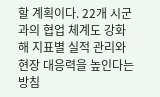할 계획이다. 22개 시군과의 협업 체계도 강화해 지표별 실적 관리와 현장 대응력을 높인다는 방침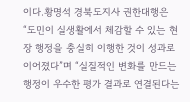이다.황명석 경북도지사 권한대행은 “도민이 실생활에서 체감할 수 있는 현장 행정을 충실히 이행한 것이 성과로 이어졌다”며 “실질적인 변화를 만드는 행정이 우수한 평가 결과로 연결된다는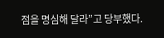점을 명심해 달라”고 당부했다.